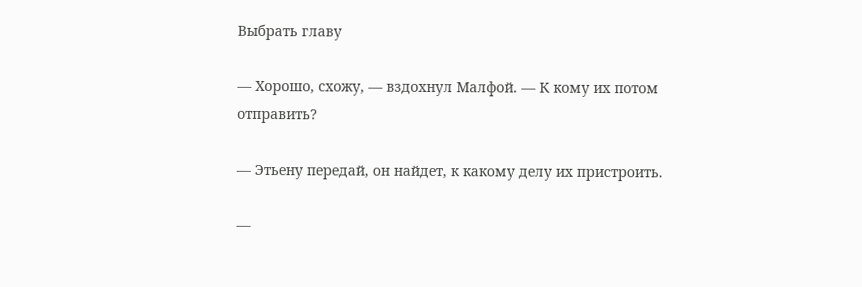Выбрать главу

— Хорошо, схожу, — вздохнул Малфой. — К кому их потом отправить?

— Этьену передай, он найдет, к какому делу их пристроить.

—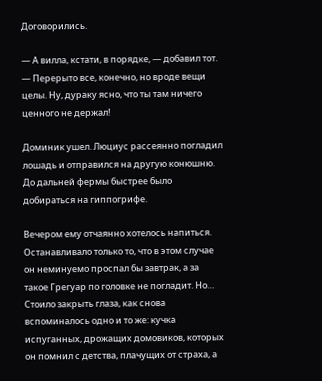Договорились.

— А вилла, кстати, в порядке, — добавил тот. — Перерыто все, конечно, но вроде вещи целы. Ну, дураку ясно, что ты там ничего ценного не держал!

Доминик ушел. Люциус рассеянно погладил лошадь и отправился на другую конюшню. До дальней фермы быстрее было добираться на гиппогрифе.

Вечером ему отчаянно хотелось напиться. Останавливало только то, что в этом случае он неминуемо проспал бы завтрак, а за такое Грегуар по головке не погладит. Но… Стоило закрыть глаза, как снова вспоминалось одно и то же: кучка испуганных, дрожащих домовиков, которых он помнил с детства, плачущих от страха, а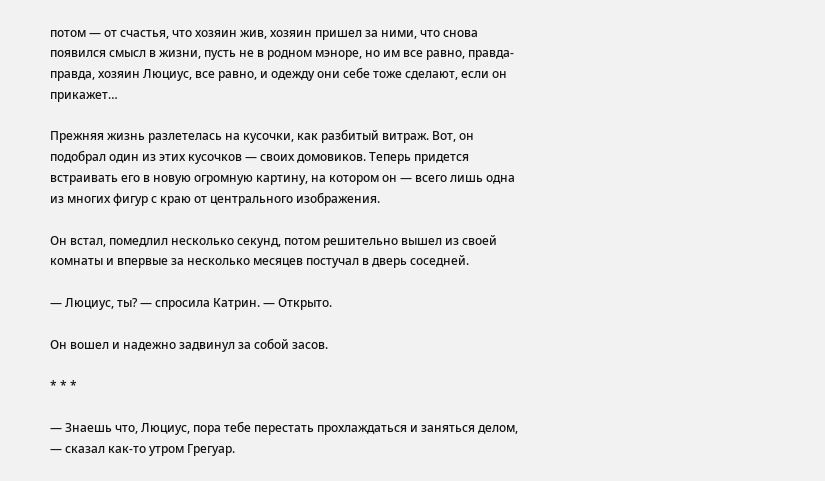потом — от счастья, что хозяин жив, хозяин пришел за ними, что снова появился смысл в жизни, пусть не в родном мэноре, но им все равно, правда-правда, хозяин Люциус, все равно, и одежду они себе тоже сделают, если он прикажет…

Прежняя жизнь разлетелась на кусочки, как разбитый витраж. Вот, он подобрал один из этих кусочков — своих домовиков. Теперь придется встраивать его в новую огромную картину, на котором он — всего лишь одна из многих фигур с краю от центрального изображения.

Он встал, помедлил несколько секунд, потом решительно вышел из своей комнаты и впервые за несколько месяцев постучал в дверь соседней.

— Люциус, ты? — спросила Катрин. — Открыто.

Он вошел и надежно задвинул за собой засов.

* * *

— Знаешь что, Люциус, пора тебе перестать прохлаждаться и заняться делом, — сказал как-то утром Грегуар.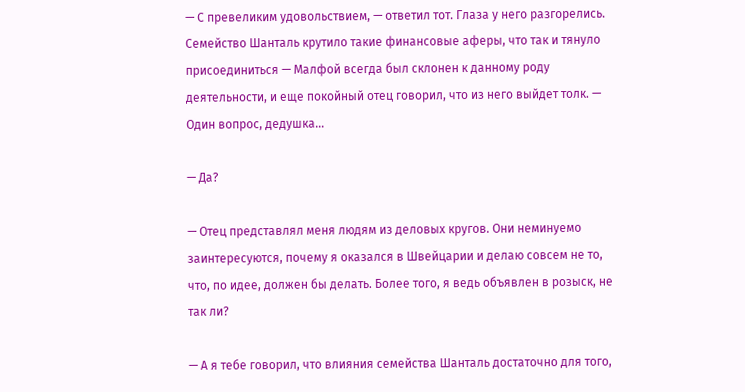— С превеликим удовольствием, — ответил тот. Глаза у него разгорелись. Семейство Шанталь крутило такие финансовые аферы, что так и тянуло присоединиться — Малфой всегда был склонен к данному роду деятельности, и еще покойный отец говорил, что из него выйдет толк. — Один вопрос, дедушка…

— Да?

— Отец представлял меня людям из деловых кругов. Они неминуемо заинтересуются, почему я оказался в Швейцарии и делаю совсем не то, что, по идее, должен бы делать. Более того, я ведь объявлен в розыск, не так ли?

— А я тебе говорил, что влияния семейства Шанталь достаточно для того,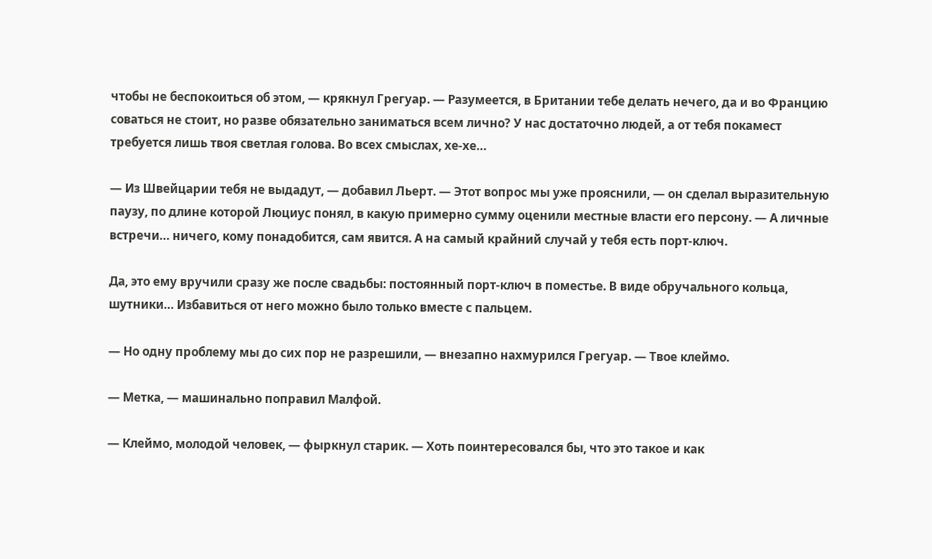чтобы не беспокоиться об этом, — крякнул Грегуар. — Разумеется, в Британии тебе делать нечего, да и во Францию соваться не стоит, но разве обязательно заниматься всем лично? У нас достаточно людей, а от тебя покамест требуется лишь твоя светлая голова. Во всех смыслах, хе-хе…

— Из Швейцарии тебя не выдадут, — добавил Льерт. — Этот вопрос мы уже прояснили, — он сделал выразительную паузу, по длине которой Люциус понял, в какую примерно сумму оценили местные власти его персону. — А личные встречи… ничего, кому понадобится, сам явится. А на самый крайний случай у тебя есть порт-ключ.

Да, это ему вручили сразу же после свадьбы: постоянный порт-ключ в поместье. В виде обручального кольца, шутники… Избавиться от него можно было только вместе с пальцем.

— Но одну проблему мы до сих пор не разрешили, — внезапно нахмурился Грегуар. — Твое клеймо.

— Метка, — машинально поправил Малфой.

— Клеймо, молодой человек, — фыркнул старик. — Хоть поинтересовался бы, что это такое и как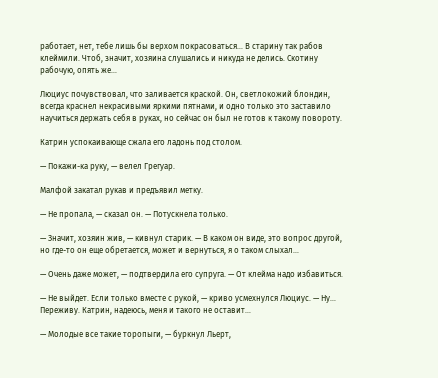работает, нет, тебе лишь бы верхом покрасоваться… В старину так рабов клеймили. Чтоб, значит, хозяина слушались и никуда не делись. Скотину рабочую, опять же…

Люциус почувствовал, что заливается краской. Он, светлокожий блондин, всегда краснел некрасивыми яркими пятнами, и одно только это заставило научиться держать себя в руках, но сейчас он был не готов к такому повороту.

Катрин успокаивающе сжала его ладонь под столом.

— Покажи-ка руку, — велел Грегуар.

Малфой закатал рукав и предъявил метку.

— Не пропала, — сказал он. — Потускнела только.

— Значит, хозяин жив, — кивнул старик. — В каком он виде, это вопрос другой, но где-то он еще обретается, может и вернуться, я о таком слыхал…

— Очень даже может, — подтвердила его супруга. — От клейма надо избавиться.

— Не выйдет. Если только вместе с рукой, — криво усмехнулся Люциус. — Ну… Переживу. Катрин, надеюсь, меня и такого не оставит…

— Молодые все такие торопыги, — буркнул Льерт,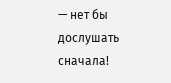— нет бы дослушать сначала!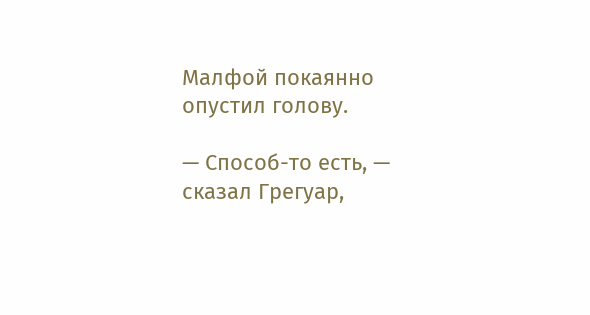Малфой покаянно опустил голову.

— Способ-то есть, — сказал Грегуар,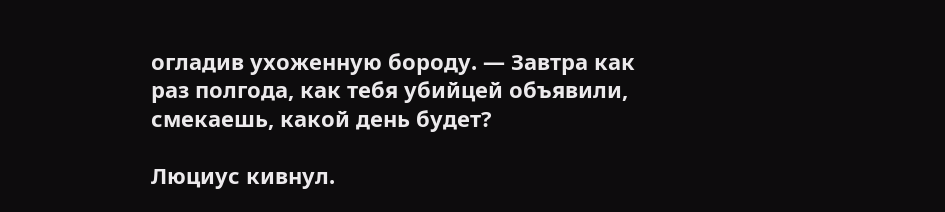огладив ухоженную бороду. — Завтра как раз полгода, как тебя убийцей объявили, смекаешь, какой день будет?

Люциус кивнул.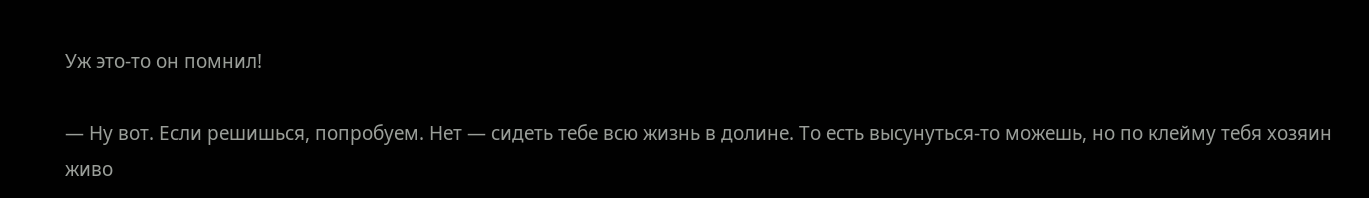Уж это-то он помнил!

— Ну вот. Если решишься, попробуем. Нет — сидеть тебе всю жизнь в долине. То есть высунуться-то можешь, но по клейму тебя хозяин живо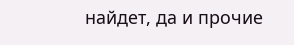найдет, да и прочие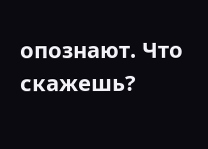опознают. Что скажешь?